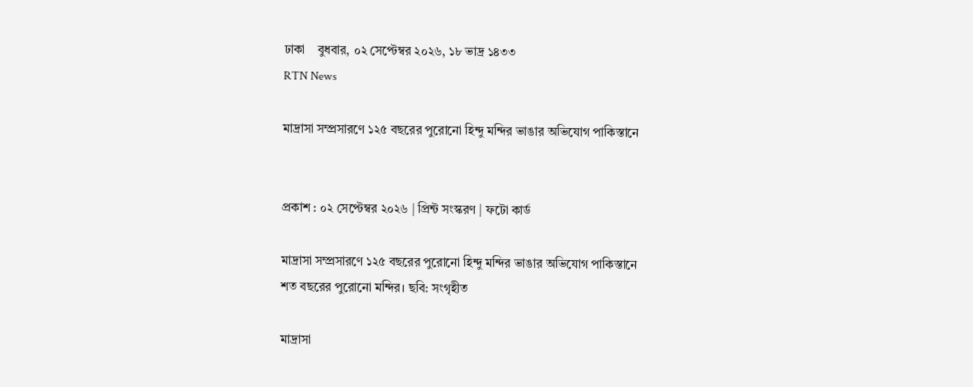ঢাকা    বুধবার, ০২ সেপ্টেম্বর ২০২৬, ১৮ ভাদ্র ১৪৩৩
RTN News

মাদ্রাসা সম্প্রসারণে ১২৫ বছরের পুরোনো হিন্দু মন্দির ভাঙার অভিযোগ পাকিস্তানে


প্রকাশ : ০২ সেপ্টেম্বর ২০২৬ | প্রিন্ট সংস্করণ | ফটো কার্ড

মাদ্রাসা সম্প্রসারণে ১২৫ বছরের পুরোনো হিন্দু মন্দির ভাঙার অভিযোগ পাকিস্তানে
শত বছরের পুরোনো মন্দির। ছবি: সংগৃহীত

মাদ্রাসা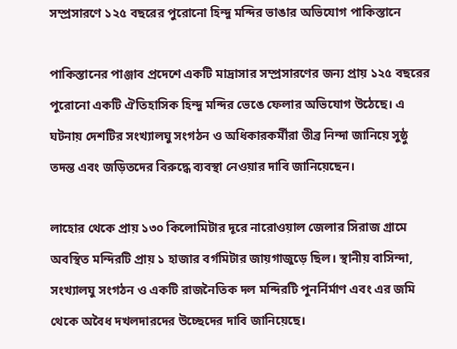সম্প্রসারণে ১২৫ বছরের পুরোনো হিন্দু মন্দির ভাঙার অভিযোগ পাকিস্তানে

পাকিস্তানের পাঞ্জাব প্রদেশে একটি মাদ্রাসার সম্প্রসারণের জন্য প্রায় ১২৫ বছরের পুরোনো একটি ঐতিহাসিক হিন্দু মন্দির ভেঙে ফেলার অভিযোগ উঠেছে। এ ঘটনায় দেশটির সংখ্যালঘু সংগঠন ও অধিকারকর্মীরা তীব্র নিন্দা জানিয়ে সুষ্ঠু তদন্ত এবং জড়িতদের বিরুদ্ধে ব্যবস্থা নেওয়ার দাবি জানিয়েছেন।

লাহোর থেকে প্রায় ১৩০ কিলোমিটার দূরে নারোওয়াল জেলার সিরাজ গ্রামে অবস্থিত মন্দিরটি প্রায় ১ হাজার বর্গমিটার জায়গাজুড়ে ছিল। স্থানীয় বাসিন্দা, সংখ্যালঘু সংগঠন ও একটি রাজনৈতিক দল মন্দিরটি পুনর্নির্মাণ এবং এর জমি থেকে অবৈধ দখলদারদের উচ্ছেদের দাবি জানিয়েছে।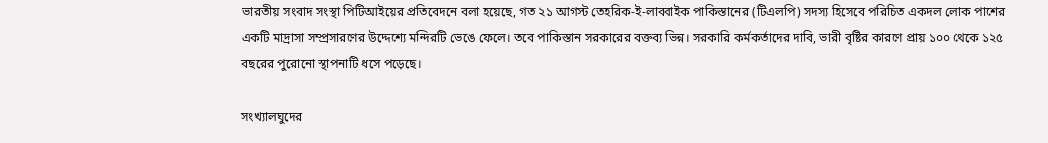ভারতীয় সংবাদ সংস্থা পিটিআইয়ের প্রতিবেদনে বলা হয়েছে, গত ২১ আগস্ট তেহরিক-ই-লাব্বাইক পাকিস্তানের (টিএলপি) সদস্য হিসেবে পরিচিত একদল লোক পাশের একটি মাদ্রাসা সম্প্রসারণের উদ্দেশ্যে মন্দিরটি ভেঙে ফেলে। তবে পাকিস্তান সরকারের বক্তব্য ভিন্ন। সরকারি কর্মকর্তাদের দাবি, ভারী বৃষ্টির কারণে প্রায় ১০০ থেকে ১২৫ বছরের পুরোনো স্থাপনাটি ধসে পড়েছে।

সংখ্যালঘুদের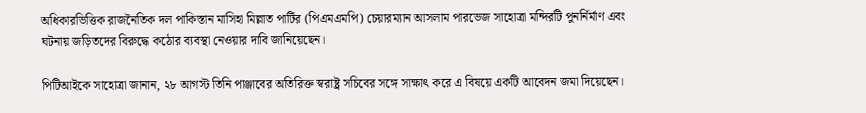অধিকারভিত্তিক রাজনৈতিক দল পাকিস্তান মাসিহা মিল্লাত পার্টির (পিএমএমপি) চেয়ারম্যান আসলাম পারভেজ সাহোত্রা মন্দিরটি পুনর্নির্মাণ এবং ঘটনায় জড়িতদের বিরুদ্ধে কঠোর ব্যবস্থা নেওয়ার দাবি জানিয়েছেন।

পিটিআইকে সাহোত্রা জানান, ২৮ আগস্ট তিনি পাঞ্জাবের অতিরিক্ত স্বরাষ্ট্র সচিবের সঙ্গে সাক্ষাৎ করে এ বিষয়ে একটি আবেদন জমা দিয়েছেন।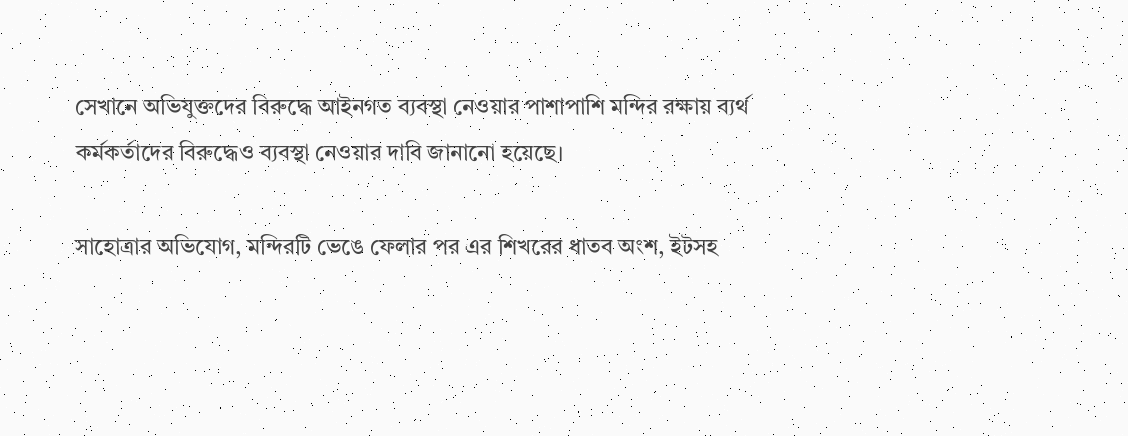সেখানে অভিযুক্তদের বিরুদ্ধে আইনগত ব্যবস্থা নেওয়ার পাশাপাশি মন্দির রক্ষায় ব্যর্থ কর্মকর্তাদের বিরুদ্ধেও ব্যবস্থা নেওয়ার দাবি জানানো হয়েছে।

সাহোত্রার অভিযোগ, মন্দিরটি ভেঙে ফেলার পর এর শিখরের ধাতব অংশ, ইটসহ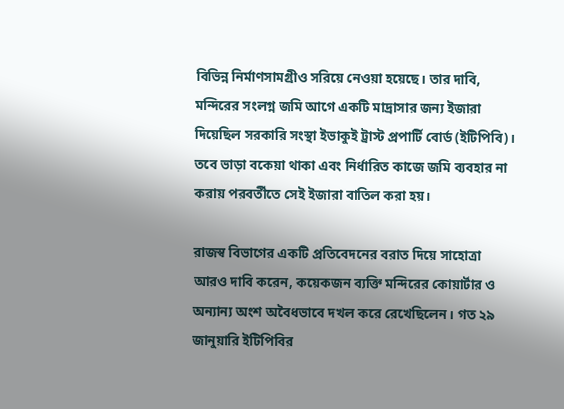বিভিন্ন নির্মাণসামগ্রীও সরিয়ে নেওয়া হয়েছে। তার দাবি, মন্দিরের সংলগ্ন জমি আগে একটি মাদ্রাসার জন্য ইজারা দিয়েছিল সরকারি সংস্থা ইভাকুই ট্রাস্ট প্রপার্টি বোর্ড (ইটিপিবি)। তবে ভাড়া বকেয়া থাকা এবং নির্ধারিত কাজে জমি ব্যবহার না করায় পরবর্তীতে সেই ইজারা বাতিল করা হয়।

রাজস্ব বিভাগের একটি প্রতিবেদনের বরাত দিয়ে সাহোত্রা আরও দাবি করেন, কয়েকজন ব্যক্তি মন্দিরের কোয়ার্টার ও অন্যান্য অংশ অবৈধভাবে দখল করে রেখেছিলেন। গত ২৯ জানুয়ারি ইটিপিবির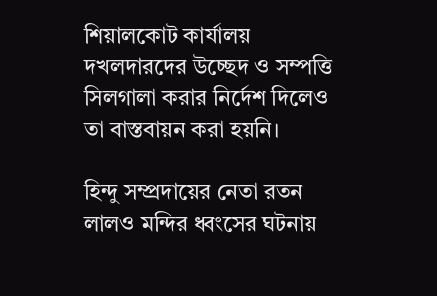শিয়ালকোট কার্যালয় দখলদারদের উচ্ছেদ ও সম্পত্তি সিলগালা করার নির্দেশ দিলেও তা বাস্তবায়ন করা হয়নি।

হিন্দু সম্প্রদায়ের নেতা রতন লালও মন্দির ধ্বংসের ঘটনায়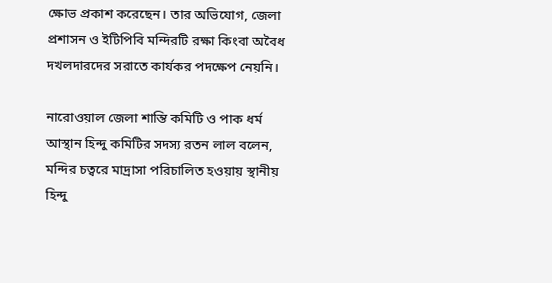ক্ষোভ প্রকাশ করেছেন। তার অভিযোগ, জেলা প্রশাসন ও ইটিপিবি মন্দিরটি রক্ষা কিংবা অবৈধ দখলদারদের সরাতে কার্যকর পদক্ষেপ নেয়নি।

নারোওয়াল জেলা শান্তি কমিটি ও পাক ধর্ম আস্থান হিন্দু কমিটির সদস্য রতন লাল বলেন, মন্দির চত্বরে মাদ্রাসা পরিচালিত হওয়ায় স্থানীয় হিন্দু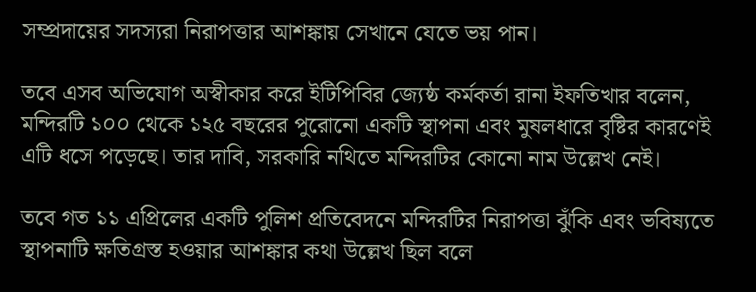সম্প্রদায়ের সদস্যরা নিরাপত্তার আশঙ্কায় সেখানে যেতে ভয় পান।

তবে এসব অভিযোগ অস্বীকার করে ইটিপিবির জ্যেষ্ঠ কর্মকর্তা রানা ইফতিখার বলেন, মন্দিরটি ১০০ থেকে ১২৫ বছরের পুরোনো একটি স্থাপনা এবং মুষলধারে বৃষ্টির কারণেই এটি ধসে পড়েছে। তার দাবি, সরকারি নথিতে মন্দিরটির কোনো নাম উল্লেখ নেই।

তবে গত ১১ এপ্রিলের একটি পুলিশ প্রতিবেদনে মন্দিরটির নিরাপত্তা ঝুঁকি এবং ভবিষ্যতে স্থাপনাটি ক্ষতিগ্রস্ত হওয়ার আশঙ্কার কথা উল্লেখ ছিল বলে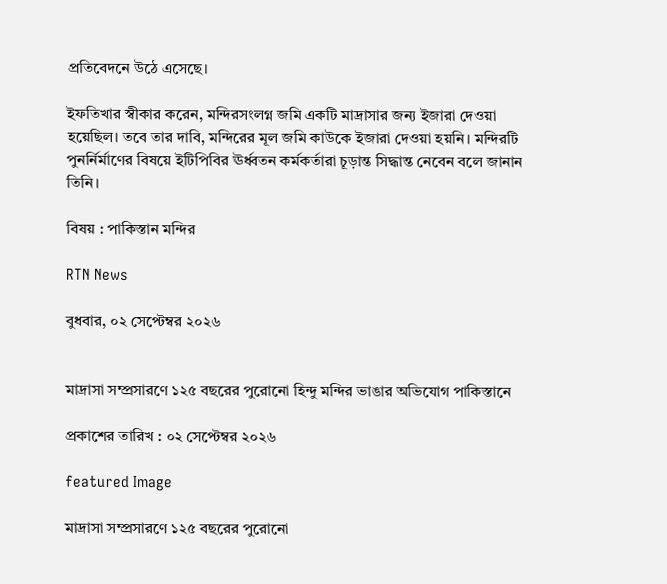প্রতিবেদনে উঠে এসেছে।

ইফতিখার স্বীকার করেন, মন্দিরসংলগ্ন জমি একটি মাদ্রাসার জন্য ইজারা দেওয়া হয়েছিল। তবে তার দাবি, মন্দিরের মূল জমি কাউকে ইজারা দেওয়া হয়নি। মন্দিরটি পুনর্নির্মাণের বিষয়ে ইটিপিবির ঊর্ধ্বতন কর্মকর্তারা চূড়ান্ত সিদ্ধান্ত নেবেন বলে জানান তিনি।

বিষয় : পাকিস্তান মন্দির

RTN News

বুধবার, ০২ সেপ্টেম্বর ২০২৬


মাদ্রাসা সম্প্রসারণে ১২৫ বছরের পুরোনো হিন্দু মন্দির ভাঙার অভিযোগ পাকিস্তানে

প্রকাশের তারিখ : ০২ সেপ্টেম্বর ২০২৬

featured Image

মাদ্রাসা সম্প্রসারণে ১২৫ বছরের পুরোনো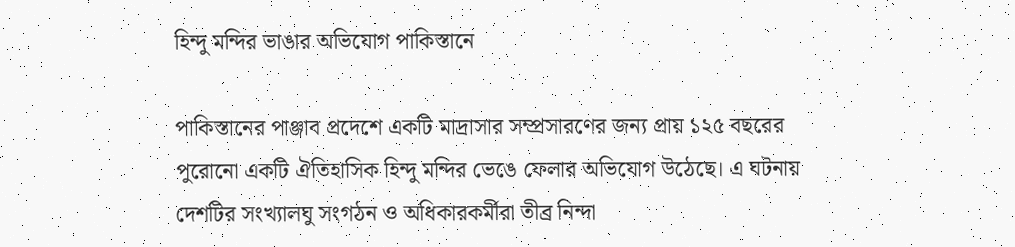হিন্দু মন্দির ভাঙার অভিযোগ পাকিস্তানে

পাকিস্তানের পাঞ্জাব প্রদেশে একটি মাদ্রাসার সম্প্রসারণের জন্য প্রায় ১২৫ বছরের পুরোনো একটি ঐতিহাসিক হিন্দু মন্দির ভেঙে ফেলার অভিযোগ উঠেছে। এ ঘটনায় দেশটির সংখ্যালঘু সংগঠন ও অধিকারকর্মীরা তীব্র নিন্দা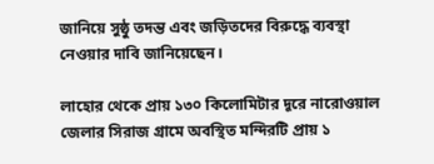জানিয়ে সুষ্ঠু তদন্ত এবং জড়িতদের বিরুদ্ধে ব্যবস্থা নেওয়ার দাবি জানিয়েছেন।

লাহোর থেকে প্রায় ১৩০ কিলোমিটার দূরে নারোওয়াল জেলার সিরাজ গ্রামে অবস্থিত মন্দিরটি প্রায় ১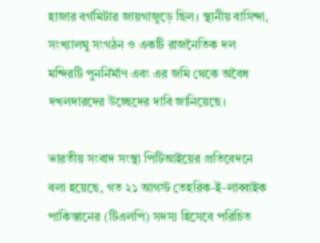হাজার বর্গমিটার জায়গাজুড়ে ছিল। স্থানীয় বাসিন্দা, সংখ্যালঘু সংগঠন ও একটি রাজনৈতিক দল মন্দিরটি পুনর্নির্মাণ এবং এর জমি থেকে অবৈধ দখলদারদের উচ্ছেদের দাবি জানিয়েছে।

ভারতীয় সংবাদ সংস্থা পিটিআইয়ের প্রতিবেদনে বলা হয়েছে, গত ২১ আগস্ট তেহরিক-ই-লাব্বাইক পাকিস্তানের (টিএলপি) সদস্য হিসেবে পরিচিত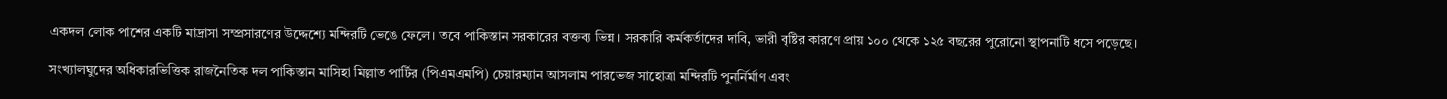একদল লোক পাশের একটি মাদ্রাসা সম্প্রসারণের উদ্দেশ্যে মন্দিরটি ভেঙে ফেলে। তবে পাকিস্তান সরকারের বক্তব্য ভিন্ন। সরকারি কর্মকর্তাদের দাবি, ভারী বৃষ্টির কারণে প্রায় ১০০ থেকে ১২৫ বছরের পুরোনো স্থাপনাটি ধসে পড়েছে।

সংখ্যালঘুদের অধিকারভিত্তিক রাজনৈতিক দল পাকিস্তান মাসিহা মিল্লাত পার্টির (পিএমএমপি) চেয়ারম্যান আসলাম পারভেজ সাহোত্রা মন্দিরটি পুনর্নির্মাণ এবং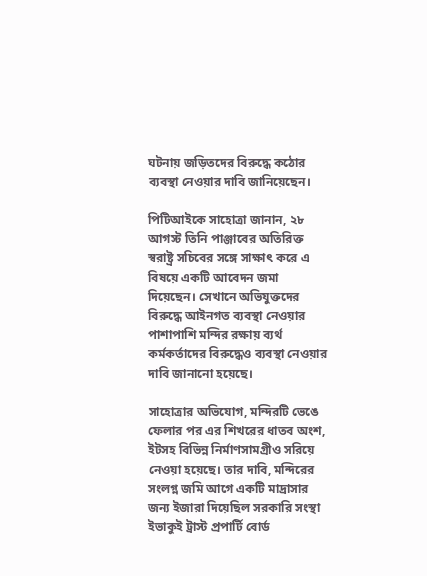ঘটনায় জড়িতদের বিরুদ্ধে কঠোর ব্যবস্থা নেওয়ার দাবি জানিয়েছেন।

পিটিআইকে সাহোত্রা জানান, ২৮ আগস্ট তিনি পাঞ্জাবের অতিরিক্ত স্বরাষ্ট্র সচিবের সঙ্গে সাক্ষাৎ করে এ বিষয়ে একটি আবেদন জমা দিয়েছেন। সেখানে অভিযুক্তদের বিরুদ্ধে আইনগত ব্যবস্থা নেওয়ার পাশাপাশি মন্দির রক্ষায় ব্যর্থ কর্মকর্তাদের বিরুদ্ধেও ব্যবস্থা নেওয়ার দাবি জানানো হয়েছে।

সাহোত্রার অভিযোগ, মন্দিরটি ভেঙে ফেলার পর এর শিখরের ধাতব অংশ, ইটসহ বিভিন্ন নির্মাণসামগ্রীও সরিয়ে নেওয়া হয়েছে। তার দাবি, মন্দিরের সংলগ্ন জমি আগে একটি মাদ্রাসার জন্য ইজারা দিয়েছিল সরকারি সংস্থা ইভাকুই ট্রাস্ট প্রপার্টি বোর্ড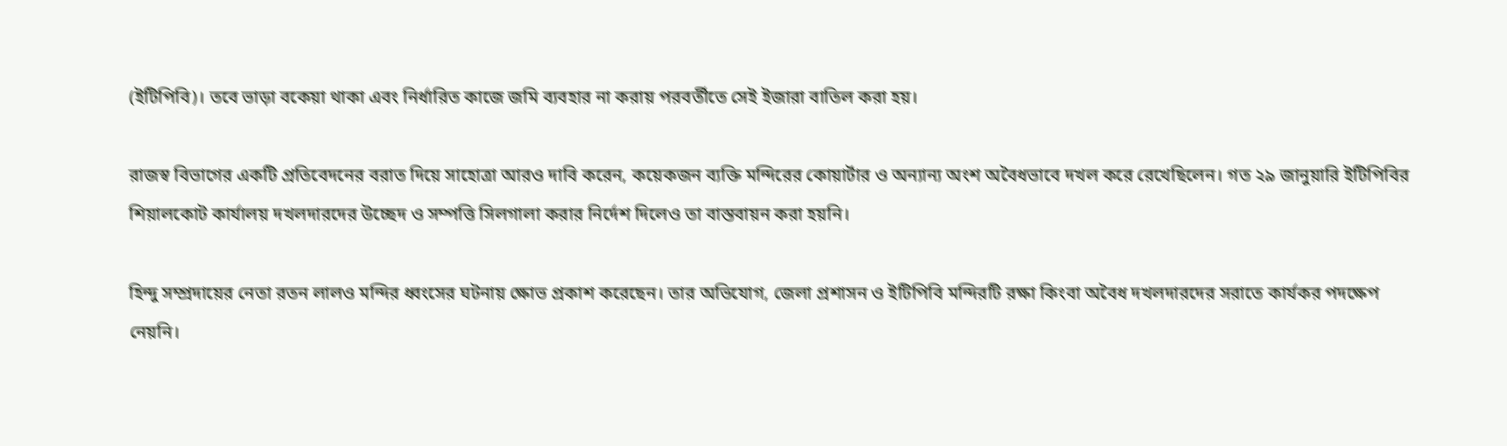(ইটিপিবি)। তবে ভাড়া বকেয়া থাকা এবং নির্ধারিত কাজে জমি ব্যবহার না করায় পরবর্তীতে সেই ইজারা বাতিল করা হয়।

রাজস্ব বিভাগের একটি প্রতিবেদনের বরাত দিয়ে সাহোত্রা আরও দাবি করেন, কয়েকজন ব্যক্তি মন্দিরের কোয়ার্টার ও অন্যান্য অংশ অবৈধভাবে দখল করে রেখেছিলেন। গত ২৯ জানুয়ারি ইটিপিবির শিয়ালকোট কার্যালয় দখলদারদের উচ্ছেদ ও সম্পত্তি সিলগালা করার নির্দেশ দিলেও তা বাস্তবায়ন করা হয়নি।

হিন্দু সম্প্রদায়ের নেতা রতন লালও মন্দির ধ্বংসের ঘটনায় ক্ষোভ প্রকাশ করেছেন। তার অভিযোগ, জেলা প্রশাসন ও ইটিপিবি মন্দিরটি রক্ষা কিংবা অবৈধ দখলদারদের সরাতে কার্যকর পদক্ষেপ নেয়নি।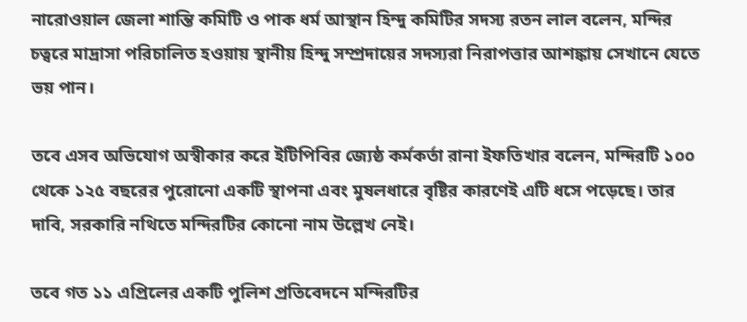নারোওয়াল জেলা শান্তি কমিটি ও পাক ধর্ম আস্থান হিন্দু কমিটির সদস্য রতন লাল বলেন, মন্দির চত্বরে মাদ্রাসা পরিচালিত হওয়ায় স্থানীয় হিন্দু সম্প্রদায়ের সদস্যরা নিরাপত্তার আশঙ্কায় সেখানে যেতে ভয় পান।

তবে এসব অভিযোগ অস্বীকার করে ইটিপিবির জ্যেষ্ঠ কর্মকর্তা রানা ইফতিখার বলেন, মন্দিরটি ১০০ থেকে ১২৫ বছরের পুরোনো একটি স্থাপনা এবং মুষলধারে বৃষ্টির কারণেই এটি ধসে পড়েছে। তার দাবি, সরকারি নথিতে মন্দিরটির কোনো নাম উল্লেখ নেই।

তবে গত ১১ এপ্রিলের একটি পুলিশ প্রতিবেদনে মন্দিরটির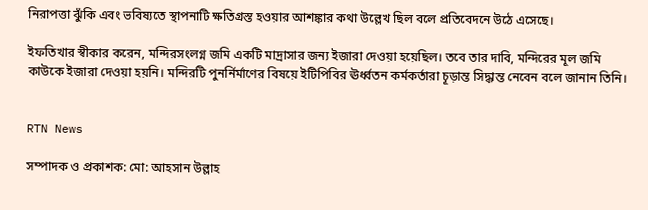নিরাপত্তা ঝুঁকি এবং ভবিষ্যতে স্থাপনাটি ক্ষতিগ্রস্ত হওয়ার আশঙ্কার কথা উল্লেখ ছিল বলে প্রতিবেদনে উঠে এসেছে।

ইফতিখার স্বীকার করেন, মন্দিরসংলগ্ন জমি একটি মাদ্রাসার জন্য ইজারা দেওয়া হয়েছিল। তবে তার দাবি, মন্দিরের মূল জমি কাউকে ইজারা দেওয়া হয়নি। মন্দিরটি পুনর্নির্মাণের বিষয়ে ইটিপিবির ঊর্ধ্বতন কর্মকর্তারা চূড়ান্ত সিদ্ধান্ত নেবেন বলে জানান তিনি।


RTN News

সম্পাদক ও প্রকাশক: মো: আহসান উল্লাহ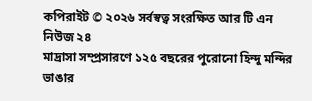কপিরাইট © ২০২৬ সর্বস্বত্ব সংরক্ষিত আর টি এন নিউজ ২৪
মাদ্রাসা সম্প্রসারণে ১২৫ বছরের পুরোনো হিন্দু মন্দির ভাঙার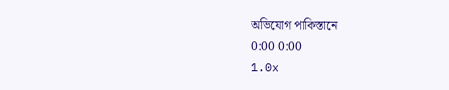অভিযোগ পাকিস্তানে
0:00 0:00
1.0x